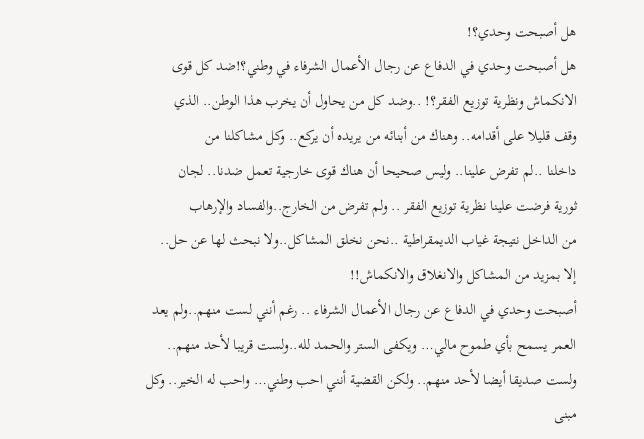هل أصبحت وحدي؟!
هل أصبحت وحدي في الدفاع عن رجال الأعمال الشرفاء في وطني؟!ضد كل قوى
الانكماش ونظرية توزيع الفقر؟! ..وضد كل من يحاول أن يخرب هذا الوطن.. الذي
وقف قليلا على أقدامه.. وهناك من أبنائه من يريده أن يركع.. وكل مشاكلنا من
داخلنا ..لم تفرض علينا.. وليس صحيحا أن هناك قوى خارجية تعمل ضدنا.. لجان
ثورية فرضت علينا نظرية توزيع الفقر .. ولم تفرض من الخارج..والفساد والإرهاب
من الداخل نتيجة غياب الديمقراطية ..نحن نخلق المشاكل..ولا نبحث لها عن حل..
إلا بمزيد من المشاكل والانغلاق والانكماش!!
أصبحت وحدي في الدفاع عن رجال الأعمال الشرفاء .. رغم أنني لست منهم..ولم يعد
العمر يسمح بأي طموح مالي… ويكفى الستر والحمد لله..ولست قريبا لأحد منهم..
ولست صديقا أيضا لأحد منهم.. ولكن القضية أنني احب وطني… واحب له الخير.. وكل
مبنى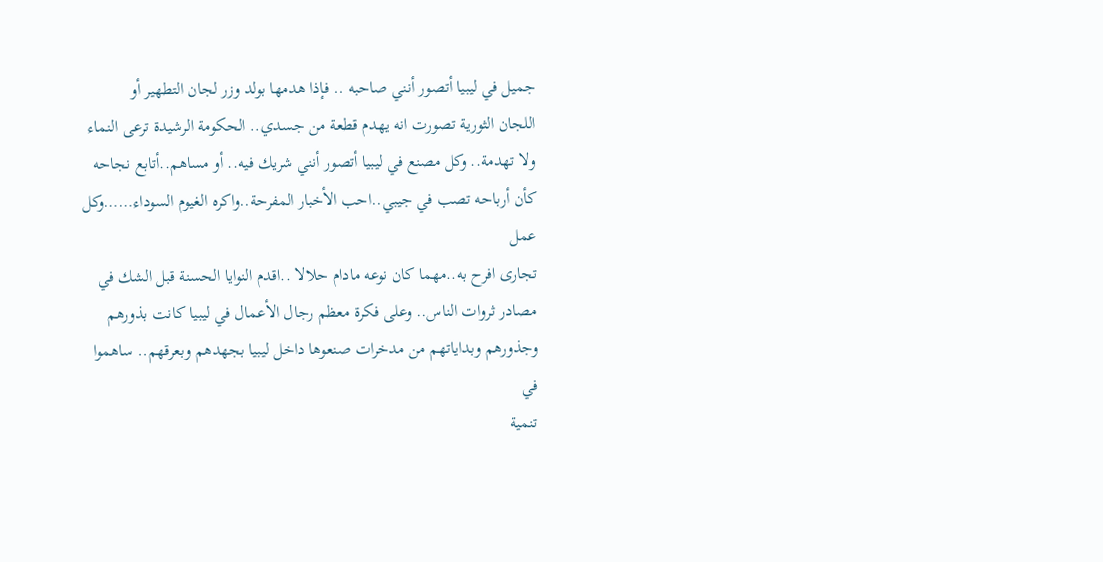جميل في ليبيا أتصور أنني صاحبه .. فإذا هدمها بولد وزر لجان التطهير أو
اللجان الثورية تصورت انه يهدم قطعة من جسدي.. الحكومة الرشيدة ترعى النماء
ولا تهدمة.. وكل مصنع في ليبيا أتصور أنني شريك فيه.. أو مساهم..أتابع نجاحه
كأن أرباحه تصب في جيبي..احب الأخبار المفرحة..واكره الغيوم السوداء……وكل عمل
تجارى افرح به..مهما كان نوعه مادام حلالا ..اقدم النوايا الحسنة قبل الشك في
مصادر ثروات الناس.. وعلى فكرة معظم رجال الأعمال في ليبيا كانت بذورهم
وجذورهم وبداياتهم من مدخرات صنعوها داخل ليبيا بجهدهم وبعرقهم.. ساهموا في
تنمية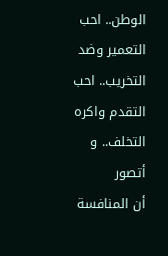الوطن.. احب التعمير وضد التخريب.. احب التقدم واكره التخلف.. و أتصور
أن المنافسة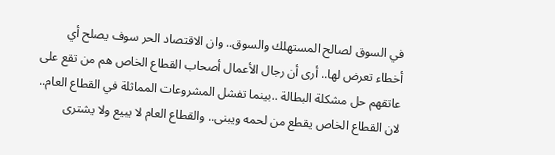في السوق لصالح المستهلك والسوق.. وان الاقتصاد الحر سوف يصلح أي
أخطاء تعرض لها.. أرى أن رجال الأعمال أصحاب القطاع الخاص هم من تقع على
عاتقهم حل مشكلة البطالة ..بينما تفشل المشروعات المماثلة في القطاع العام..
لان القطاع الخاص يقطع من لحمه ويبنى.. والقطاع العام لا يبيع ولا يشترى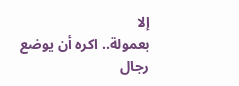إلا
بعمولة.. اكره أن يوضع رجال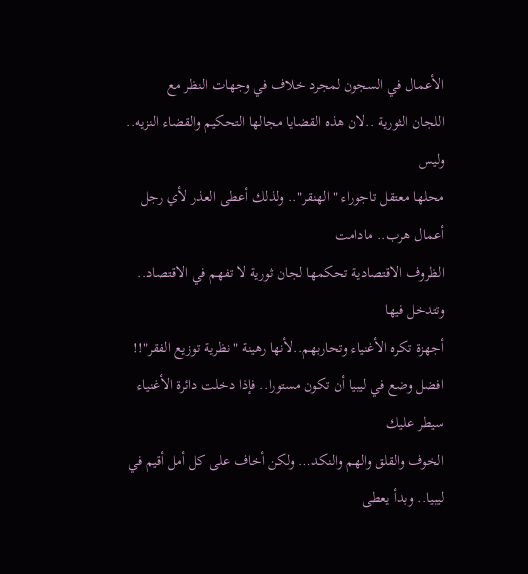الأعمال في السجون لمجرد خلاف في وجهات النظر مع
اللجان الثورية ..لان هذه القضايا مجالها التحكيم والقضاء النزيه.. وليس
محلها معتقل تاجوراء "الهنقر".. ولذلك أعطى العذر لأي رجل أعمال هرب.. مادامت
الظروف الاقتصادية تحكمها لجان ثورية لا تفهم في الاقتصاد.. وتتدخل فيها
أجهزة تكره الأغنياء وتحاربهم..لأنها رهينة "نظرية توزيع الفقر"!!
افضل وضع في ليبيا أن تكون مستورا.. فإذا دخلت دائرة الأغنياء سيطر عليك
الخوف والقلق والهم والنكد… ولكن أخاف على كل أمل أقيم في ليبيا.. وبدأ يعطى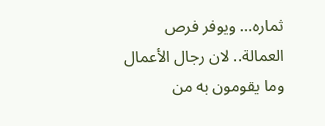ثماره… ويوفر فرص العمالة.. لان رجال الأعمال وما يقومون به من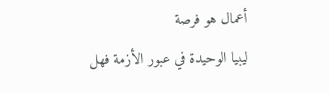أعمال هو فرصة
ليبيا الوحيدة في عبور الأزمة فهل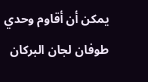يمكن أن أقاوم وحدي طوفان لجان البركان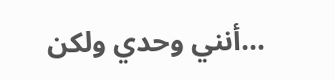…أنني وحدي ولكن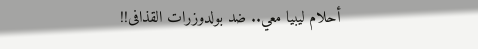أحلام ليبيا معي.. ضد بولدوزرات القذافى!!